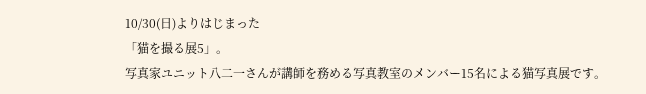10/30(日)よりはじまった
「猫を撮る展5」。
写真家ユニット八二一さんが講師を務める写真教室のメンバー15名による猫写真展です。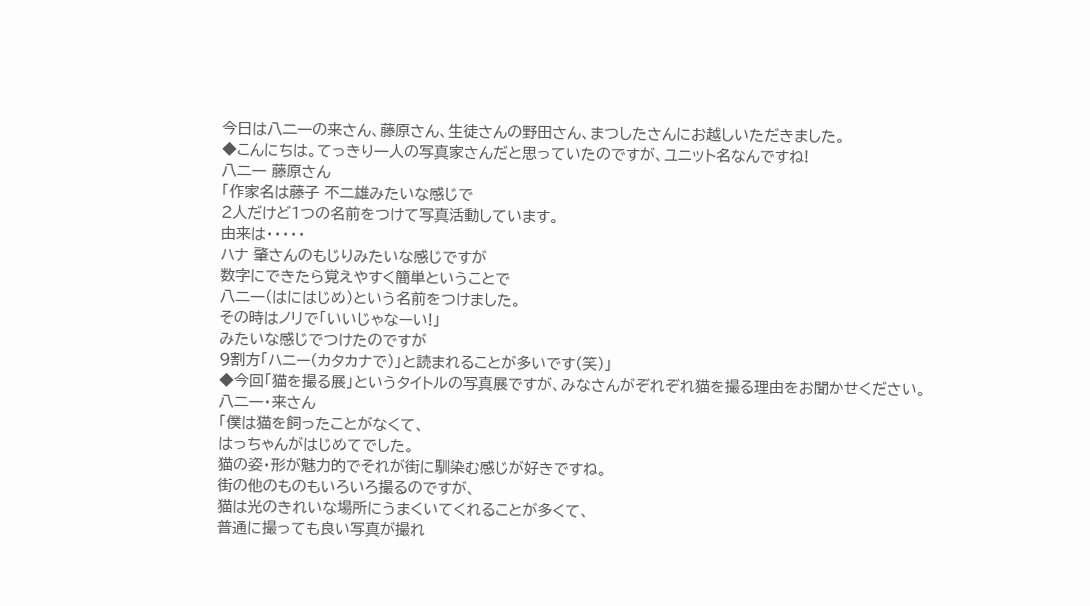今日は八二一の来さん、藤原さん、生徒さんの野田さん、まつしたさんにお越しいただきました。
◆こんにちは。てっきり一人の写真家さんだと思っていたのですが、ユニット名なんですね!
八二一 藤原さん
「作家名は藤子 不二雄みたいな感じで
2人だけど1つの名前をつけて写真活動しています。
由来は・・・・・
ハナ 肇さんのもじりみたいな感じですが
数字にできたら覚えやすく簡単ということで
八二一(はにはじめ)という名前をつけました。
その時はノリで「いいじゃなーい!」
みたいな感じでつけたのですが
9割方「ハニー(カタカナで)」と読まれることが多いです(笑)」
◆今回「猫を撮る展」というタイトルの写真展ですが、みなさんがぞれぞれ猫を撮る理由をお聞かせください。
八二一・来さん
「僕は猫を飼ったことがなくて、
はっちゃんがはじめてでした。
猫の姿・形が魅力的でそれが街に馴染む感じが好きですね。
街の他のものもいろいろ撮るのですが、
猫は光のきれいな場所にうまくいてくれることが多くて、
普通に撮っても良い写真が撮れ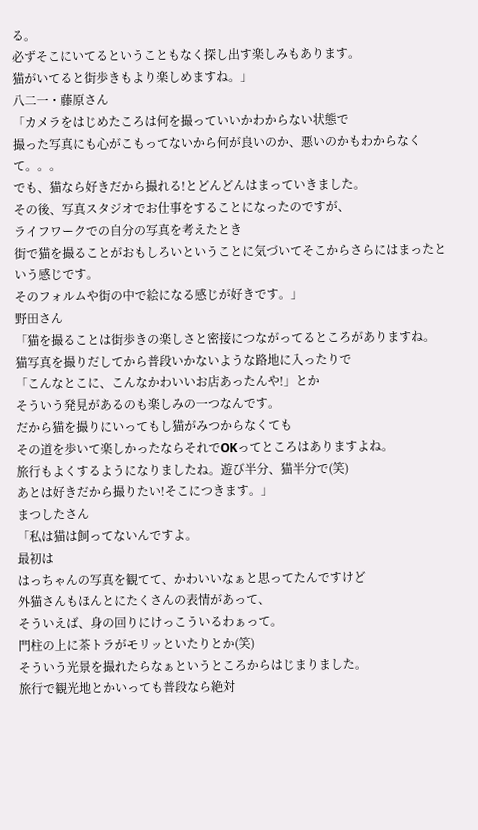る。
必ずそこにいてるということもなく探し出す楽しみもあります。
猫がいてると街歩きもより楽しめますね。」
八二一・藤原さん
「カメラをはじめたころは何を撮っていいかわからない状態で
撮った写真にも心がこもってないから何が良いのか、悪いのかもわからなくて。。。
でも、猫なら好きだから撮れる!とどんどんはまっていきました。
その後、写真スタジオでお仕事をすることになったのですが、
ライフワークでの自分の写真を考えたとき
街で猫を撮ることがおもしろいということに気づいてそこからさらにはまったという感じです。
そのフォルムや街の中で絵になる感じが好きです。」
野田さん
「猫を撮ることは街歩きの楽しさと密接につながってるところがありますね。
猫写真を撮りだしてから普段いかないような路地に入ったりで
「こんなとこに、こんなかわいいお店あったんや!」とか
そういう発見があるのも楽しみの一つなんです。
だから猫を撮りにいってもし猫がみつからなくても
その道を歩いて楽しかったならそれでOKってところはありますよね。
旅行もよくするようになりましたね。遊び半分、猫半分で(笑)
あとは好きだから撮りたい!そこにつきます。」
まつしたさん
「私は猫は飼ってないんですよ。
最初は
はっちゃんの写真を観てて、かわいいなぁと思ってたんですけど
外猫さんもほんとにたくさんの表情があって、
そういえば、身の回りにけっこういるわぁって。
門柱の上に茶トラがモリッといたりとか(笑)
そういう光景を撮れたらなぁというところからはじまりました。
旅行で観光地とかいっても普段なら絶対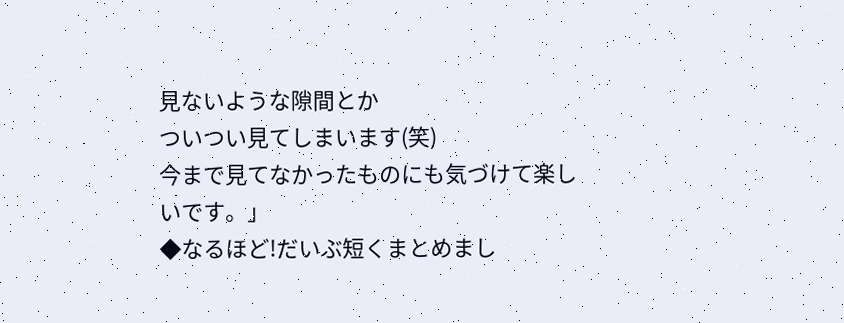見ないような隙間とか
ついつい見てしまいます(笑)
今まで見てなかったものにも気づけて楽しいです。」
◆なるほど!だいぶ短くまとめまし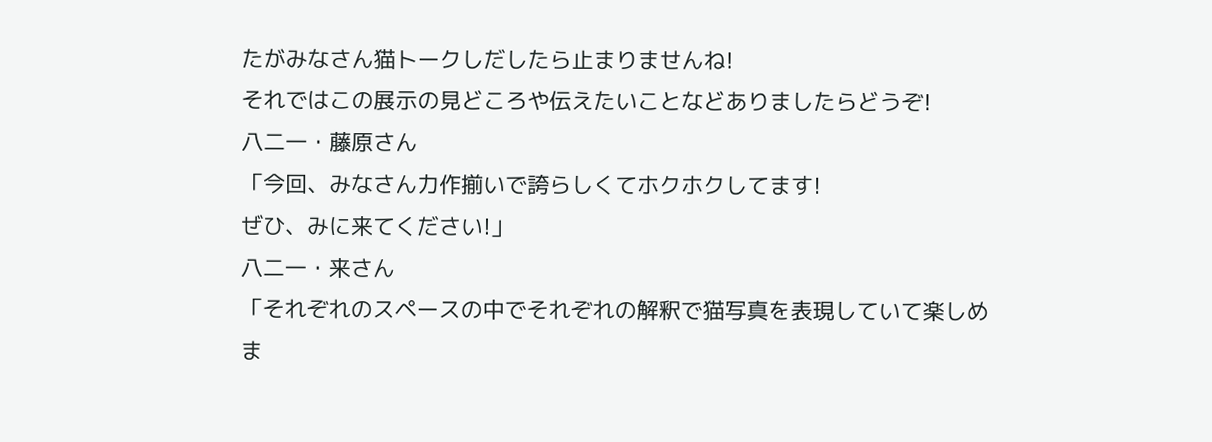たがみなさん猫トークしだしたら止まりませんね!
それではこの展示の見どころや伝えたいことなどありましたらどうぞ!
八二一・藤原さん
「今回、みなさん力作揃いで誇らしくてホクホクしてます!
ぜひ、みに来てください!」
八二一・来さん
「それぞれのスペースの中でそれぞれの解釈で猫写真を表現していて楽しめま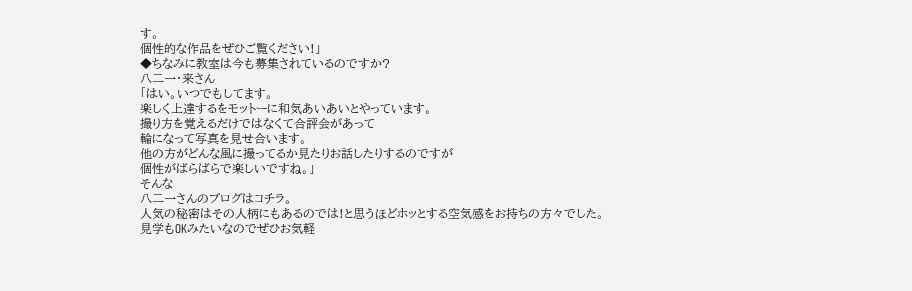す。
個性的な作品をぜひご覧ください!」
◆ちなみに教室は今も募集されているのですか?
八二一・来さん
「はい。いつでもしてます。
楽しく上達するをモットーに和気あいあいとやっています。
撮り方を覚えるだけではなくて合評会があって
輪になって写真を見せ合います。
他の方がどんな風に撮ってるか見たりお話したりするのですが
個性がばらばらで楽しいですね。」
そんな
八二一さんのブログはコチラ。
人気の秘密はその人柄にもあるのでは!と思うほどホッとする空気感をお持ちの方々でした。
見学もOKみたいなのでぜひお気軽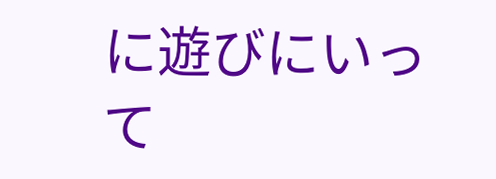に遊びにいって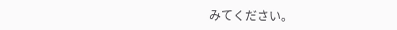みてください。